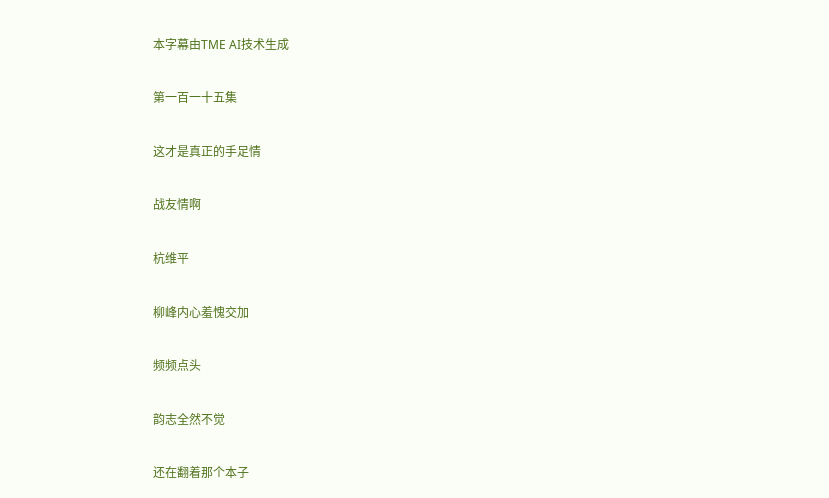本字幕由TME AI技术生成

第一百一十五集

这才是真正的手足情

战友情啊

杭维平

柳峰内心羞愧交加

频频点头

韵志全然不觉

还在翻着那个本子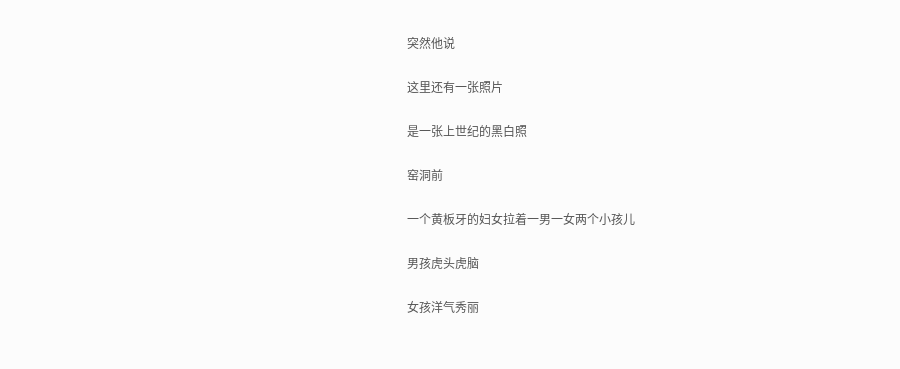突然他说

这里还有一张照片

是一张上世纪的黑白照

窑洞前

一个黄板牙的妇女拉着一男一女两个小孩儿

男孩虎头虎脑

女孩洋气秀丽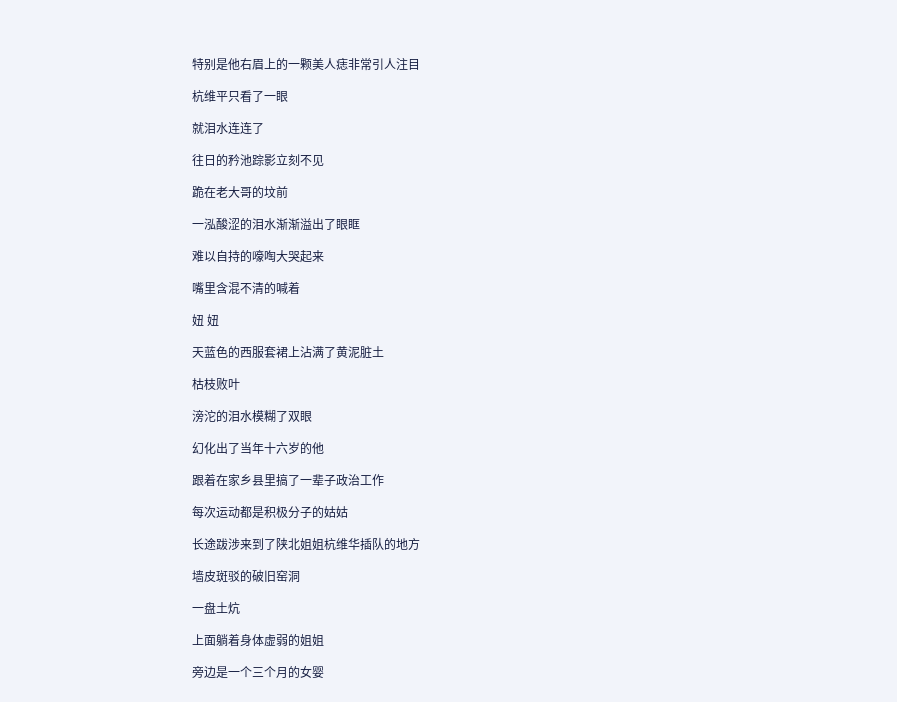特别是他右眉上的一颗美人痣非常引人注目

杭维平只看了一眼

就泪水连连了

往日的矜池踪影立刻不见

跪在老大哥的坟前

一泓酸涩的泪水渐渐溢出了眼眶

难以自持的嚎啕大哭起来

嘴里含混不清的喊着

妞 妞

天蓝色的西服套裙上沾满了黄泥脏土

枯枝败叶

滂沱的泪水模糊了双眼

幻化出了当年十六岁的他

跟着在家乡县里搞了一辈子政治工作

每次运动都是积极分子的姑姑

长途跋涉来到了陕北姐姐杭维华插队的地方

墙皮斑驳的破旧窑洞

一盘土炕

上面躺着身体虚弱的姐姐

旁边是一个三个月的女婴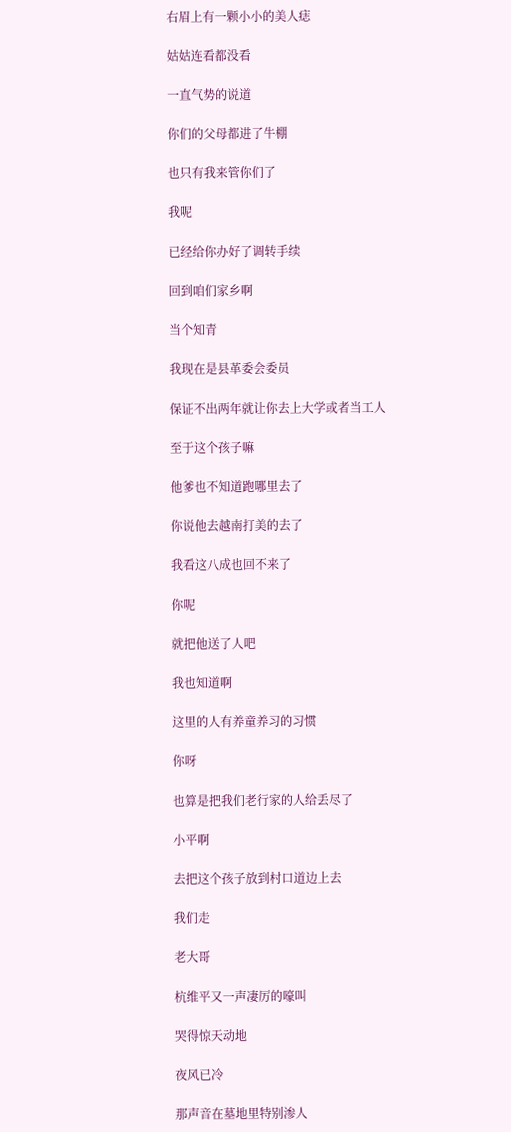右眉上有一颗小小的美人痣

姑姑连看都没看

一直气势的说道

你们的父母都进了牛棚

也只有我来管你们了

我呢

已经给你办好了调转手续

回到咱们家乡啊

当个知青

我现在是县革委会委员

保证不出两年就让你去上大学或者当工人

至于这个孩子嘛

他爹也不知道跑哪里去了

你说他去越南打美的去了

我看这八成也回不来了

你呢

就把他送了人吧

我也知道啊

这里的人有养童养习的习惯

你呀

也算是把我们老行家的人给丢尽了

小平啊

去把这个孩子放到村口道边上去

我们走

老大哥

杭维平又一声凄厉的嚎叫

哭得惊天动地

夜风已冷

那声音在墓地里特别渗人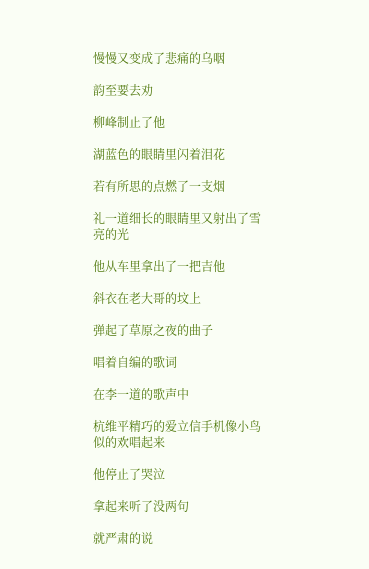慢慢又变成了悲痛的乌咽

韵至要去劝

柳峰制止了他

湖蓝色的眼睛里闪着泪花

若有所思的点燃了一支烟

礼一道细长的眼睛里又射出了雪亮的光

他从车里拿出了一把吉他

斜衣在老大哥的坟上

弹起了草原之夜的曲子

唱着自编的歌词

在李一道的歌声中

杭维平精巧的爱立信手机像小鸟似的欢唱起来

他停止了哭泣

拿起来听了没两句

就严肃的说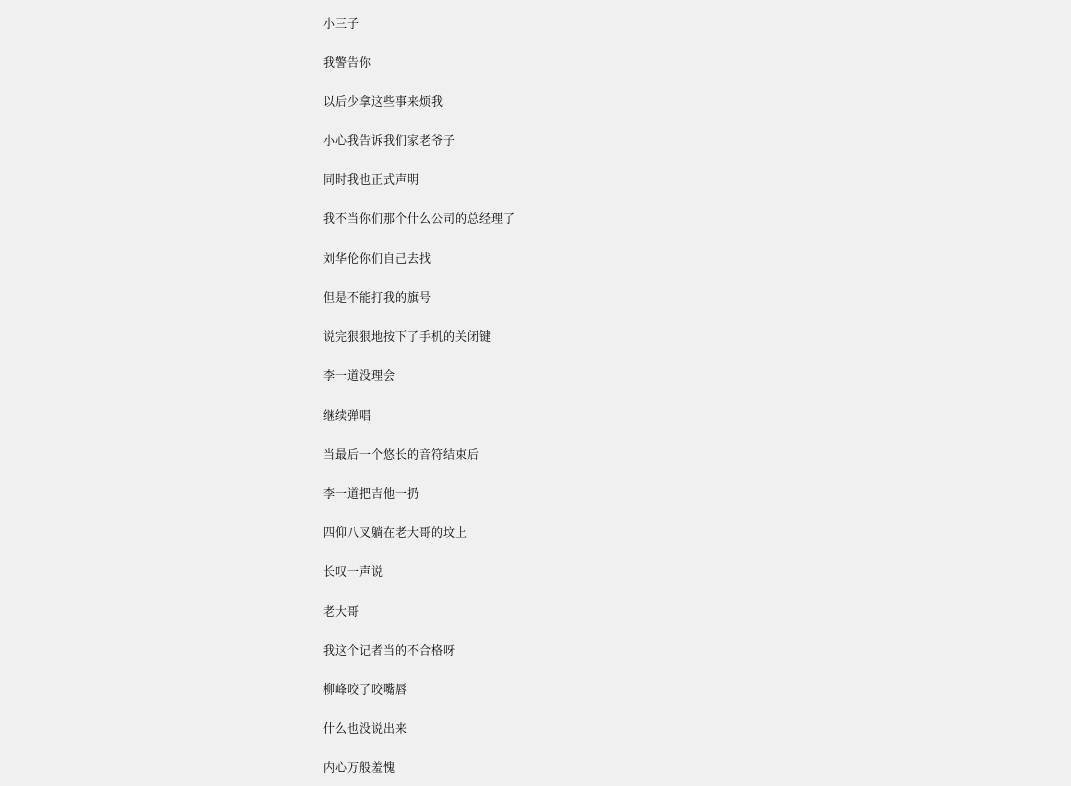小三子

我警告你

以后少拿这些事来烦我

小心我告诉我们家老爷子

同时我也正式声明

我不当你们那个什么公司的总经理了

刘华伦你们自己去找

但是不能打我的旗号

说完狠狠地按下了手机的关闭键

李一道没理会

继续弹唱

当最后一个悠长的音符结束后

李一道把吉他一扔

四仰八叉躺在老大哥的坟上

长叹一声说

老大哥

我这个记者当的不合格呀

柳峰咬了咬嘴唇

什么也没说出来

内心万般羞愧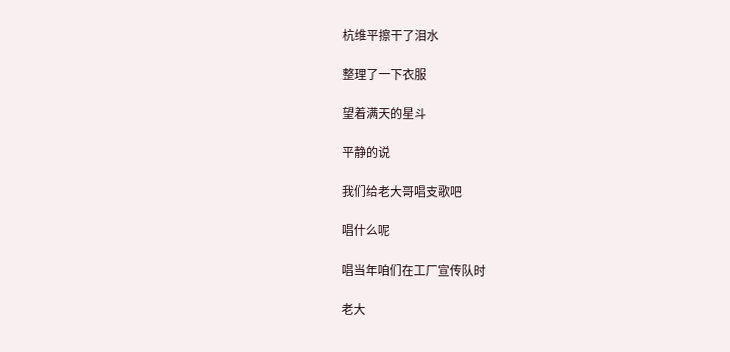杭维平擦干了泪水

整理了一下衣服

望着满天的星斗

平静的说

我们给老大哥唱支歌吧

唱什么呢

唱当年咱们在工厂宣传队时

老大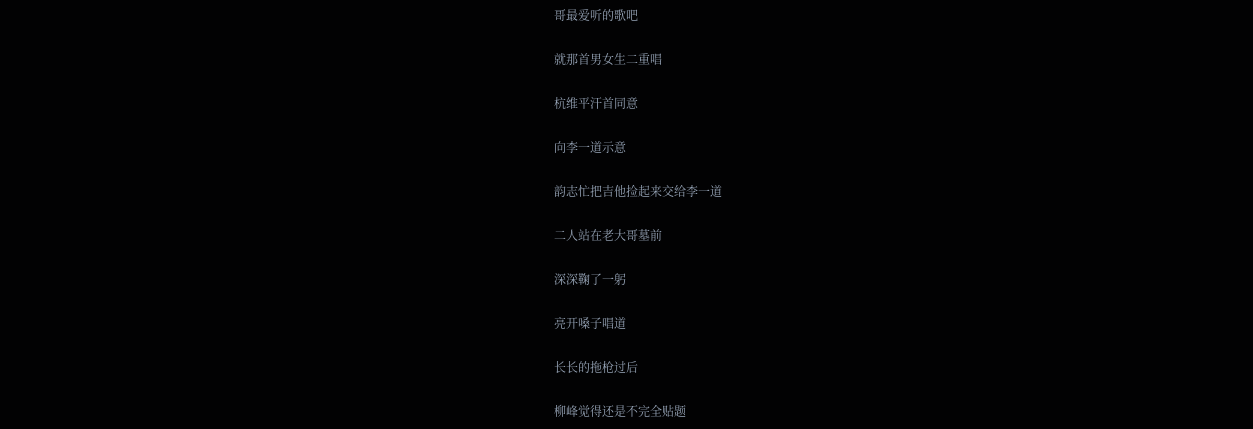哥最爱听的歌吧

就那首男女生二重唱

杭维平汗首同意

向李一道示意

韵志忙把吉他捡起来交给李一道

二人站在老大哥墓前

深深鞠了一躬

亮开嗓子唱道

长长的拖枪过后

柳峰觉得还是不完全贴题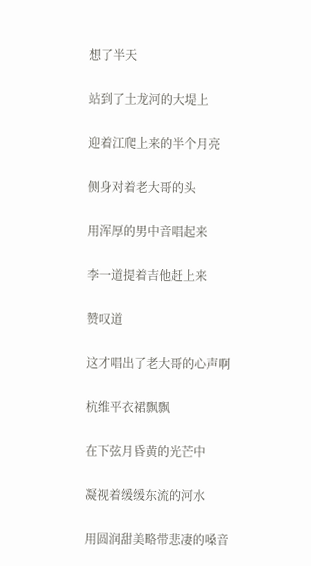想了半天

站到了土龙河的大堤上

迎着江爬上来的半个月亮

侧身对着老大哥的头

用浑厚的男中音唱起来

李一道提着吉他赶上来

赞叹道

这才唱出了老大哥的心声啊

杭维平衣裙飘飘

在下弦月昏黄的光芒中

凝视着缓缓东流的河水

用圆润甜美略带悲凄的嗓音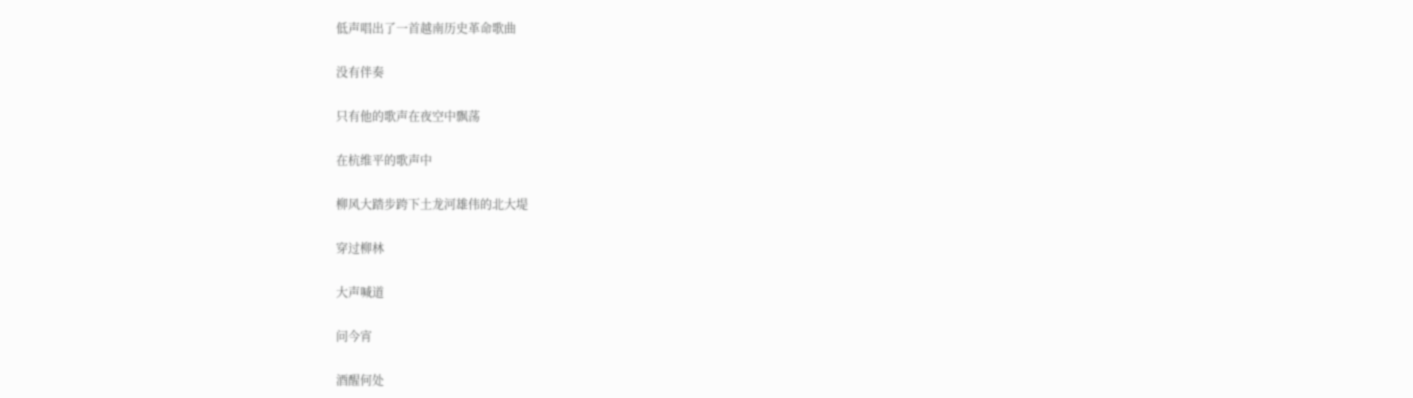低声唱出了一首越南历史革命歌曲

没有伴奏

只有他的歌声在夜空中飘荡

在杭维平的歌声中

柳风大踏步跨下土龙河雄伟的北大堤

穿过柳林

大声喊道

问今宵

酒醒何处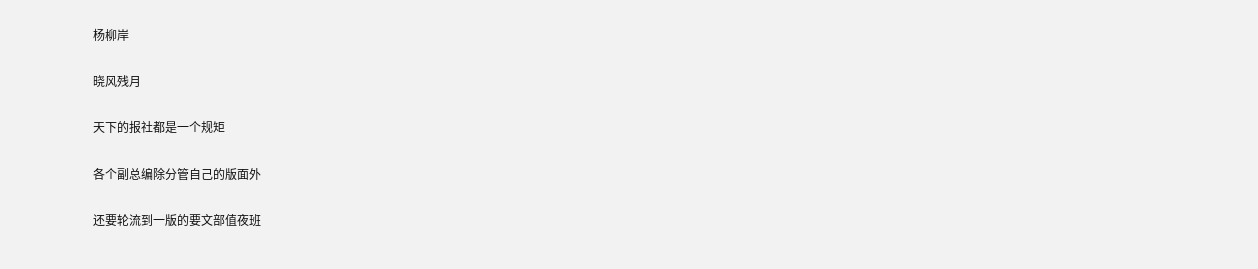杨柳岸

晓风残月

天下的报社都是一个规矩

各个副总编除分管自己的版面外

还要轮流到一版的要文部值夜班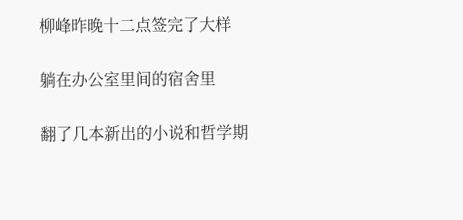柳峰昨晚十二点签完了大样

躺在办公室里间的宿舍里

翻了几本新出的小说和哲学期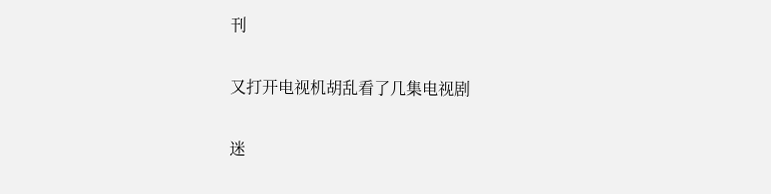刊

又打开电视机胡乱看了几集电视剧

迷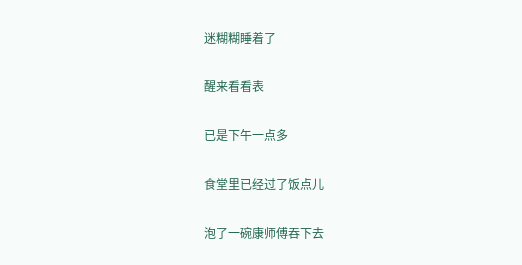迷糊糊睡着了

醒来看看表

已是下午一点多

食堂里已经过了饭点儿

泡了一碗康师傅吞下去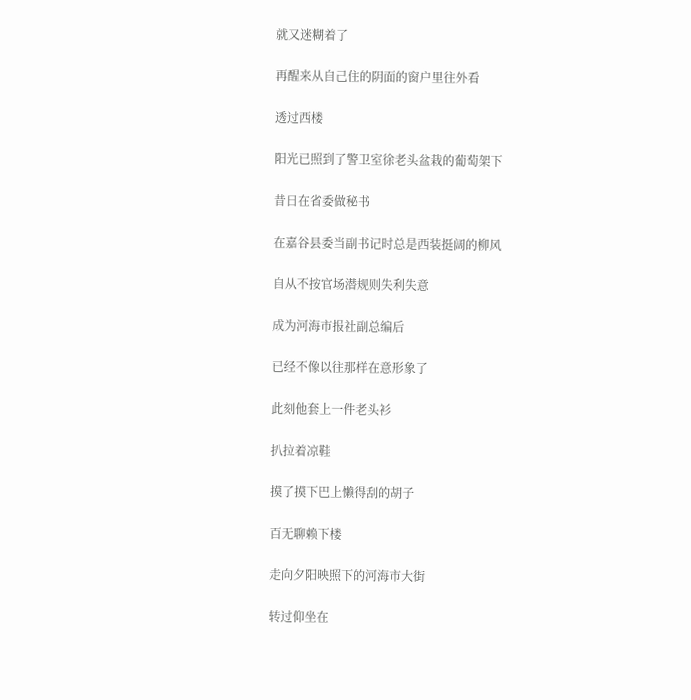就又迷糊着了

再醒来从自己住的阴面的窗户里往外看

透过西楼

阳光已照到了警卫室徐老头盆栽的葡萄架下

昔日在省委做秘书

在嘉谷县委当副书记时总是西装挺阔的柳风

自从不按官场潜规则失利失意

成为河海市报社副总编后

已经不像以往那样在意形象了

此刻他套上一件老头衫

扒拉着凉鞋

摸了摸下巴上懒得刮的胡子

百无聊赖下楼

走向夕阳映照下的河海市大街

转过仰坐在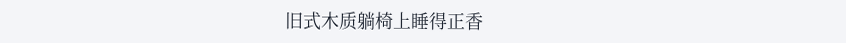旧式木质躺椅上睡得正香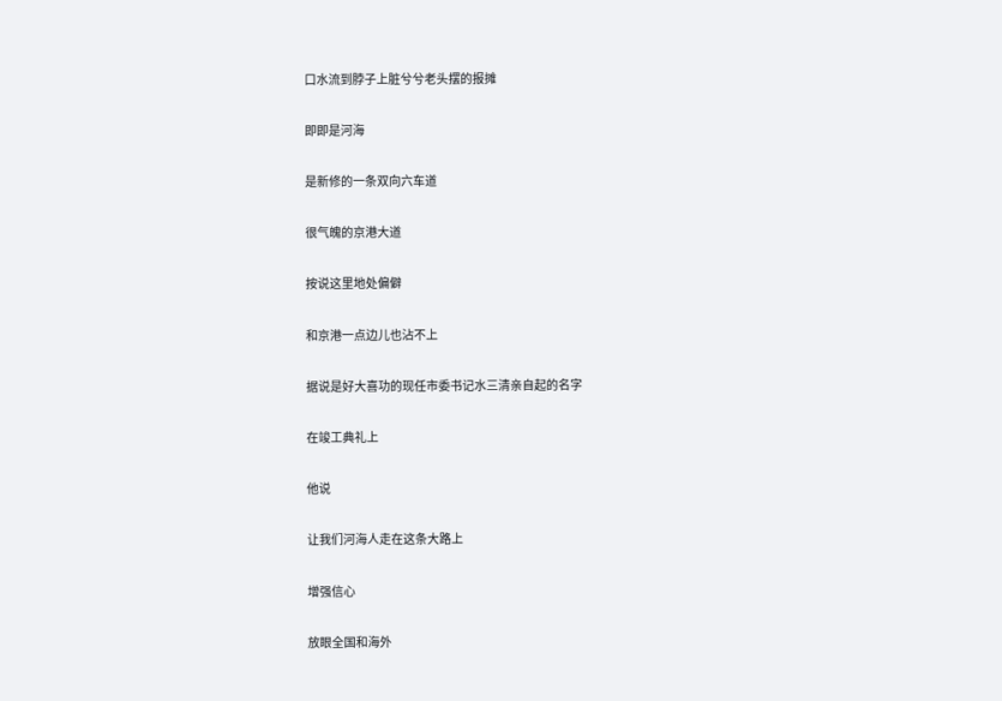口水流到脖子上脏兮兮老头摆的报摊

即即是河海

是新修的一条双向六车道

很气魄的京港大道

按说这里地处偏僻

和京港一点边儿也沾不上

据说是好大喜功的现任市委书记水三清亲自起的名字

在竣工典礼上

他说

让我们河海人走在这条大路上

增强信心

放眼全国和海外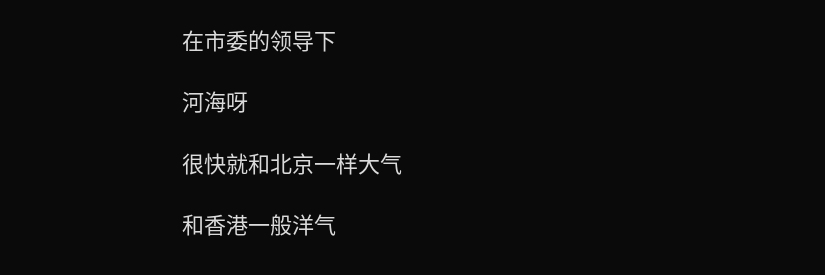在市委的领导下

河海呀

很快就和北京一样大气

和香港一般洋气